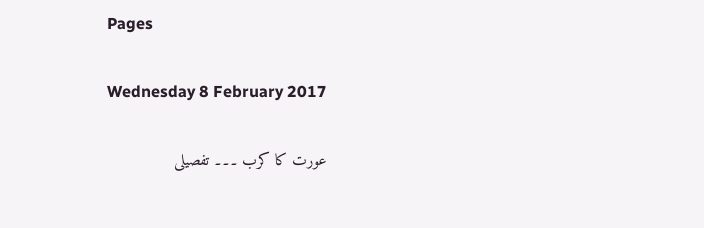Pages

Wednesday 8 February 2017

عورت کا کرب ۔۔۔ تفصیلی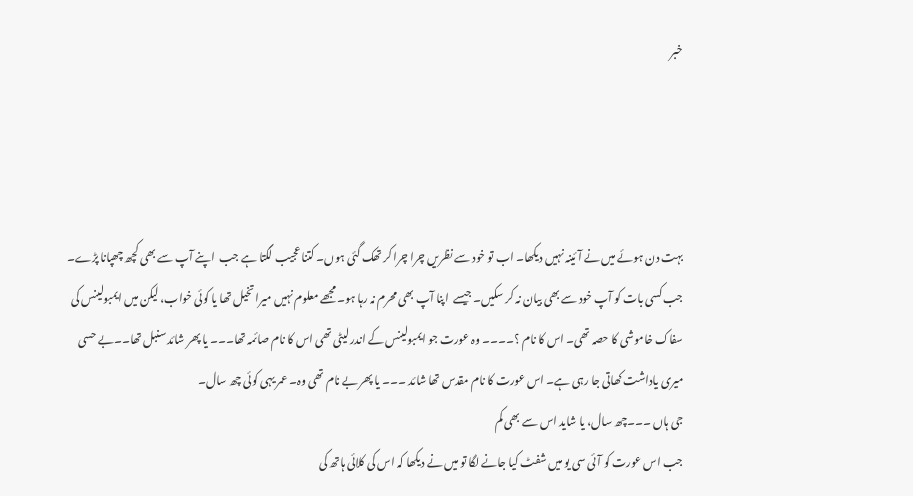خبر




بہت دن ہوئے میں نے آئینہ نہیں دیکھا۔ اب تو خود سے نظریں چرا چرا کر تھک گئی ہوں۔ کتنا عجیب لگتا ہے جب  اپنے آپ سے بھی کچھ چھپانا پڑے۔ جب کسی بات کو آپ خود سے بھی بیان نہ کر سکیں۔ جیسے  اپنا آپ بھی محرم نہ رہا ہو۔ مجھے معلوم نہیں میرا تخیل تھا یا کوئی خواب، لیکن میں ایمبولینس کی سفاک خاموشی کا حصہ تھی۔ اس کا نام ؟۔۔۔۔ وہ عورت جو ایمبولینس کے اندر لیٹی تھی اس کا نام صائمہ تھا۔۔۔ یا پھر شائد سنبل تھا۔۔بے حسی میری یاداشت کھاتی جا رہی ہے۔ اس عورت کا نام مقدس تھا شائد ۔۔۔ یا پھر بے نام تھی وہ۔ عمر یہی کوئی چھ سال۔
جی ہاں ۔۔۔چھ سال، یا شاید اس سے بھی کم
جب اس عورت کو آئی سی یو میں شفٹ کیا جانے لگا تو میں نے دیکھا کہ اس کی کلائی ہاتھ کی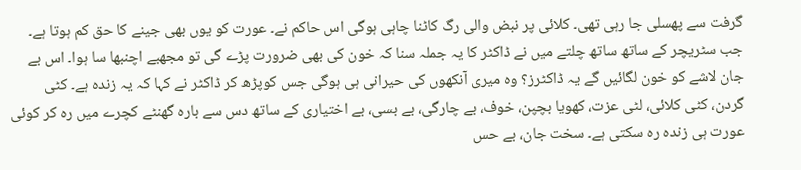گرفت سے پھسلی جا رہی تھی۔ کلائی پر نبض والی رگ کاٹنا چاہی ہوگی اس حاکم نے۔ عورت کو یوں بھی جینے کا حق کم ہوتا ہے۔ جب سٹریچر کے ساتھ ساتھ چلتے میں نے ڈاکٹر کا یہ جملہ سنا کہ خون کی بھی ضرورت پڑے گی تو مجھبے اچنبھا سا ہوا۔ اس بے جان لاشے کو خون لگائیں گے یہ ڈاکٹرز؟ وہ میری آنکھوں کی حیرانی ہی ہوگی جس کوپڑھ کر ڈاکٹر نے کہا کہ یہ زندہ ہے۔ کٹی گردن، کٹی کلائی، لٹی عزت، کھویا بچپن، خوف، بے چارگی، بے بسی، بے اختیاری کے ساتھ دس سے بارہ گھنٹے کچرے میں رہ کر کوئی عورت ہی زندہ رہ سکتی ہے۔ سخت جان، بے حس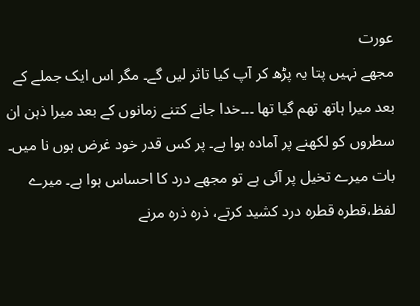عورت
مجھے نہیں پتا یہ پڑھ کر آپ کیا تاثر لیں گے۔ مگر اس ایک جملے کے بعد میرا ہاتھ تھم گیا تھا ۔۔۔خدا جانے کتنے زمانوں کے بعد میرا ذہن ان سطروں کو لکھنے پر آمادہ ہوا ہے۔ پر کس قدر خود غرض ہوں نا میں۔ بات میرے تخیل پر آئی ہے تو مجھے درد کا احساس ہوا ہے۔ میرے لفظ،قطرہ قطرہ درد کشید کرتے، ذرہ ذرہ مرنے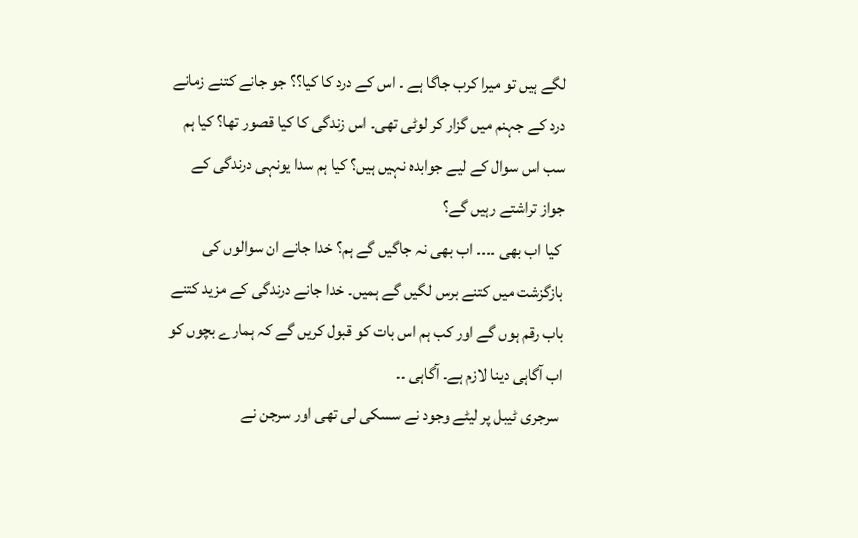لگے ہیں تو میرا کرب جاگا ہے ۔ اس کے درد کا کیا؟؟ جو جانے کتنے زمانے درد کے جہنم میں گزار کر لوٹی تھی۔ اس زندگی کا کیا قصور تھا؟ کیا ہم سب اس سوال کے لیے جوابدہ نہیں ہیں؟ کیا ہم سدا یونہی درندگی کے جواز تراشتے رہیں گے؟
 کیا اب بھی ۔۔۔۔ اب بھی نہ جاگیں گے ہم؟ خدا جانے ان سوالوں کی بازگزشت میں کتنے برس لگیں گے ہمیں۔ خدا جانے درندگی کے مزید کتنے باب رقم ہوں گے اور کب ہم اس بات کو قبول کریں گے کہ ہمارے بچوں کو اب آگاہی دینا لازم ہے۔ آگاہی ۔۔
 سرجری ٹیبل پر لیٹے وجود نے سسکی لی تھی اور سرجن نے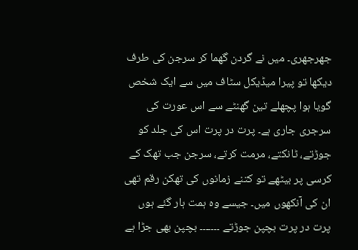جھرجھری۔ میں نے گردن گھما کر سرجن کی طرف دیکھا تو پیرا میڈیکل سٹاف میں سے ایک شخص گویا ہوا پچھلے تین گھنٹے سے اس عورت کی سرجری جاری ہے۔ پرت در پرت اس کی جلد کو جوڑتے، ٹانکتے، مرمت کرتے، سرجن جب تھک کے کرسی پر بیٹھے تو کتنے زمانوں کی تھکن رقم تھی ان کی آنکھوں میں۔ جیسے وہ ہمت ہار گئے ہوں پرت در پرت بچپن جوڑتے ۔۔۔۔۔۔۔ بچپن بھی جڑا ہے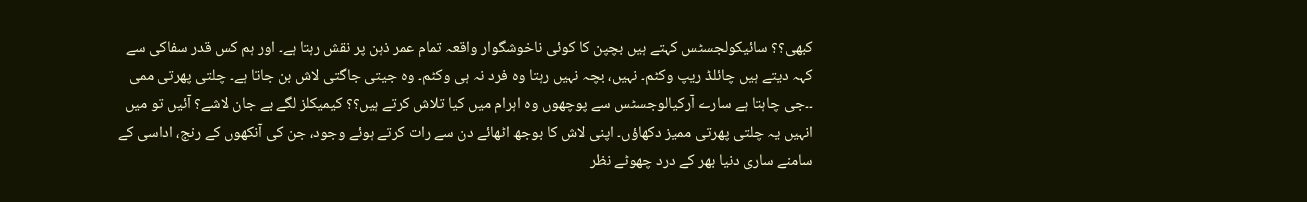کبھی؟؟ سائیکولجسٹس کہتے ہیں بچپن کا کوئی ناخوشگوار واقعہ تمام عمر ذہن پر نقش رہتا ہے۔ اور ہم کس قدر سفاکی سے کہہ دیتے ہیں چائلڈ ریپ وکٹم۔ نہیں، بچہ نہیں رہتا وہ فرد نہ ہی وکٹم۔ وہ جیتی جاگتی لاش بن جاتا ہے۔ چلتی پھرتی ممی ۔۔جی چاہتا ہے سارے آرکیالوجسٹس سے پوچھوں وہ اہرام میں کیا تلاش کرتے ہیں؟؟ کیمیکلز لگے بے جان لاشے؟ آئیں تو میں انہیں یہ چلتی پھرتی ممیز دکھاؤں۔ اپنی لاش کا بوجھ اٹھائے دن سے رات کرتے ہوئے وجود، جن کی آنکھوں کے رنج، اداسی کے سامنے ساری دنیا بھر کے درد چھوٹے نظر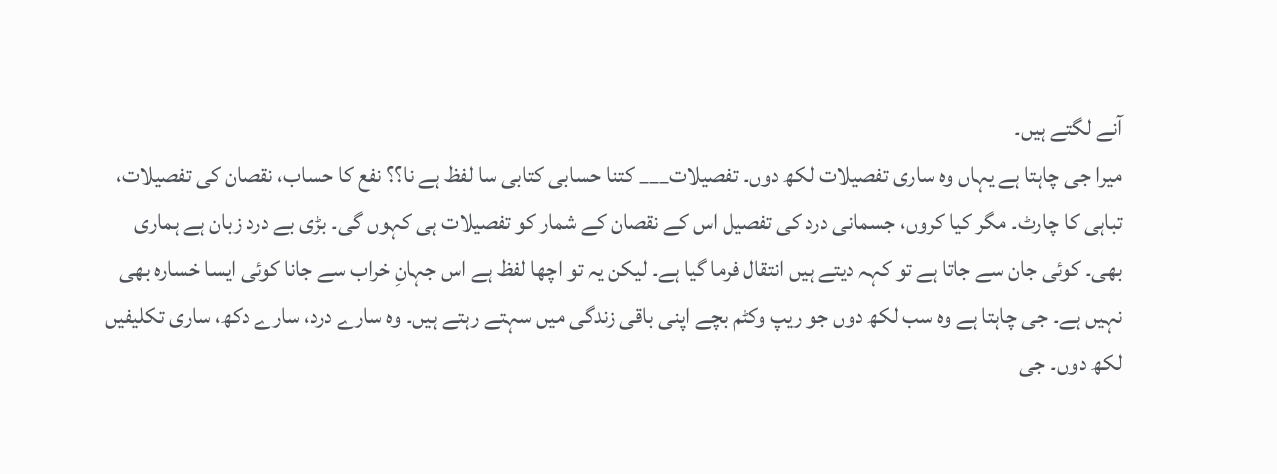آنے لگتے ہیں۔
میرا جی چاہتا ہے یہاں وہ ساری تفصیلات لکھ دوں۔ تفصیلات___ کتنا حسابی کتابی سا لفظ ہے نا؟؟ نفع کا حساب، نقصان کی تفصیلات، تباہی کا چارٹ۔ مگر کیا کروں، جسمانی درد کی تفصیل اس کے نقصان کے شمار کو تفصیلات ہی کہوں گی۔ بڑی بے درد زبان ہے ہماری بھی۔ کوئی جان سے جاتا ہے تو کہہ دیتے ہیں انتقال فرما گیا ہے۔ لیکن یہ تو اچھا لفظ ہے اس جہانِ خراب سے جانا کوئی ایسا خسارہ بھی نہیں ہے۔ جی چاہتا ہے وہ سب لکھ دوں جو ریپ وکٹم بچے اپنی باقی زندگی میں سہتے رہتے ہیں۔ وہ سارے درد، سارے دکھ، ساری تکلیفیں لکھ دوں۔ جی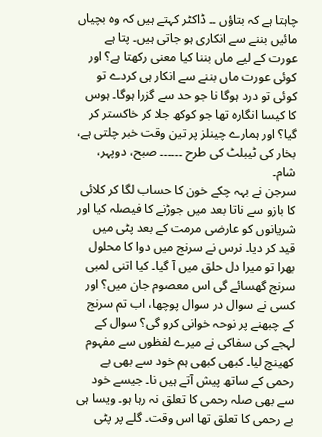چاہتا ہے کہ بتاؤں ۔۔ ڈاکٹر کہتے ہیں کہ وہ بچیاں مائیں بننے سے انکاری ہو جاتی ہیں۔ پتا ہے عورت کے لیے ماں بننا کیا معنی رکھتا ہے؟ اور کوئی عورت ماں بننے سے انکار ہی کردے تو کوئی تو درد ہوگا نا جو حد سے گزرا ہوگا۔ ہوس کا کیسا انگارہ تھا جو کوکھ جلا کر خاکستر کر گیا؟ اور ہمارے چینلز پر تین وقت خبر چلتی ہے، بخار کی ٹیبلٹ کی طرح ۔۔۔۔۔۔ صبح، دوپہر، شام۔
سرجن نے بہہ چکے خون کا حساب لگا کر کلائی کا بازو سے ناتا بعد میں جوڑنے کا فیصلہ کیا اور شریانوں کو عارضی مرمت کے بعد پٹی میں قید کر دیا۔ نرس نے سرنج میں دوا کا محلول بھرا تو میرا دل حلق میں آ گیا۔ کیا اتنی لمبی سرنج گھسائے گی اس معصوم جان میں؟ اور کسی نے سوال در سوال پوچھا، اب تم سرنج کے چبھنے پر نوحہ خوانی کرو گی؟ سوال کے لہجے کی سفاکی نے میرے لفظوں سے مفہوم کھینچ لیا۔ کبھی کبھی ہم خود سے بھی بے رحمی کے ساتھ پیش آتے ہیں نا۔ جیسے خود سے بھی صلہ رحمی کا تعلق نہ رہا ہو۔ ویسا ہی بے رحمی کا تعلق تھا اس وقت۔ گلے پر پٹی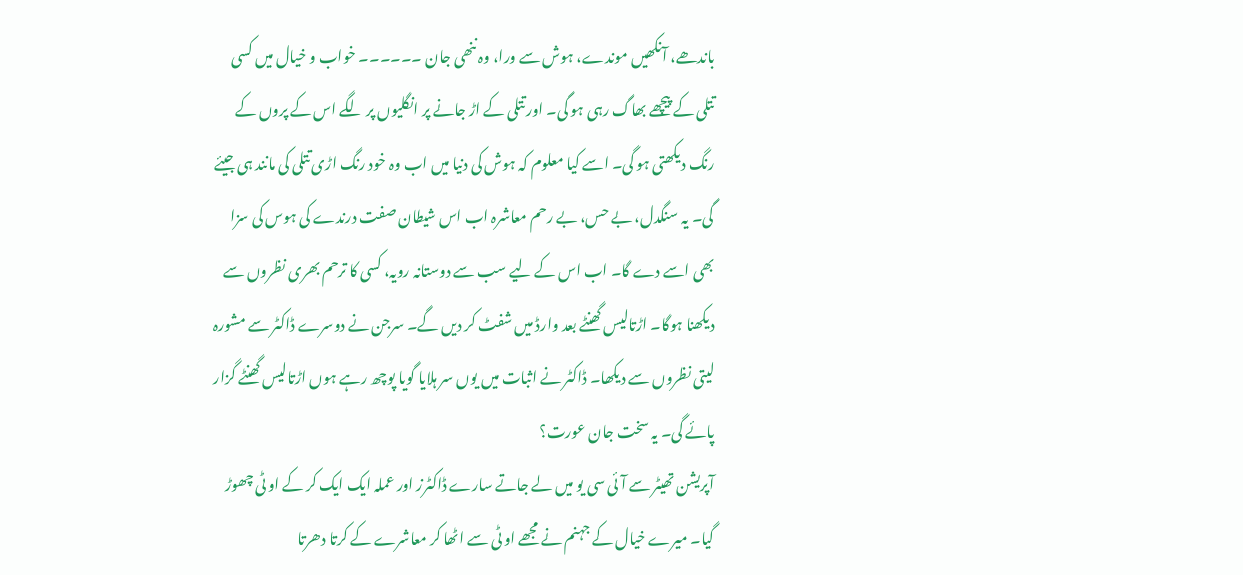باندھے، آنکھیں موندے، ہوش سے ورا، وہ ننھی جان ۔۔۔۔۔۔ خواب و خیال میں کسی تتلی کے پیچھے بھاگ رہی ہو گی۔ اور تتلی کے اڑ جانے پر انگلیوں پر لگے اس کے پروں کے رنگ دیکھتی ہو گی۔ اسے کیا معلوم کہ ہوش کی دنیا میں اب وہ خود رنگ اڑی تتلی کی مانند ہی جیئے گی۔ یہ سنگدل، بے حس، بے رحم معاشرہ اب اس شیطان صفت درندے کی ہوس کی سزا بھی اسے دے گا۔ اب اس کے لیے سب سے دوستانہ رویہ، کسی کا ترحم بھری نظروں سے دیکھنا ہوگا۔ اڑتالیس گھنٹے بعد وارڈ میں شفٹ کر دیں گے۔ سرجن نے دوسرے ڈاکٹر سے مشورہ لیتی نظروں سے دیکھا۔ ڈاکٹر نے اثبات میں یوں سر ہلایا گویا پوچھ رہے ہوں اڑتالیس گھنٹے گزار پائے گی۔ یہ سخت جان عورت؟
آپریشن تھیٹر سے آئی سی یو میں لے جاتے سارے ڈاکٹرز اور عملہ ایک ایک کر کے او ٹی چھوڑ گیا۔ میرے خیال کے جہنم نے مجھے او ٹی سے اٹھا کر معاشرے کے کرتا دھرتا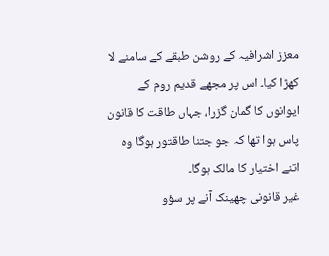معزز اشرافیہ کے روشن طبقے کے سامنے لا کھڑا کیا۔ اس پر مجھے قدیم روم کے ایوانوں کا گمان گزرا، جہاں طاقت کا قانون پاس ہوا تھا کہ جو جتنا طاقتور ہوگا وہ اتنے اختیار کا مالک ہوگا۔
غیر قانونی چھینک آنے پر سؤو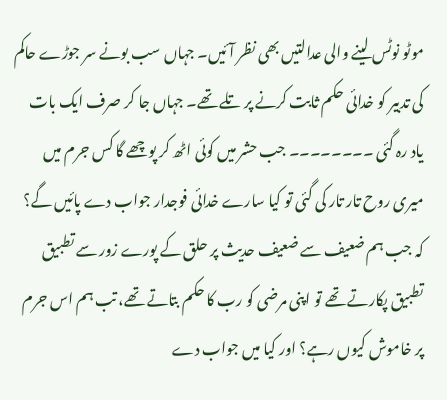موٹو نوٹس لینے والی عدالتیں بھی نظر آئیں۔ جہاں سب بونے سر جوڑے حاکم کی تدبیر کو خدائی حکم ثابت کرنے پر تلے تھے۔ جہاں جا کر صرف ایک بات یاد رہ گئی ۔۔۔۔۔۔۔۔ جب حشر میں کوئی اٹھ کر پوچھے گا کس جرم میں میری روح تار تار کی گئی تو کیا سارے خدائی فوجدار جواب دے پائیں گے؟ کہ جب ہم ضعیف سے ضعیف حدیث پر حلق کے پورے زور سے تطبیق تطبیق پکارتے تھے تو اپنی مرضی کو رب کا حکم بتاتے تھے، تب ہم اس جرم پر خاموش کیوں رہے؟ اور کیا میں جواب دے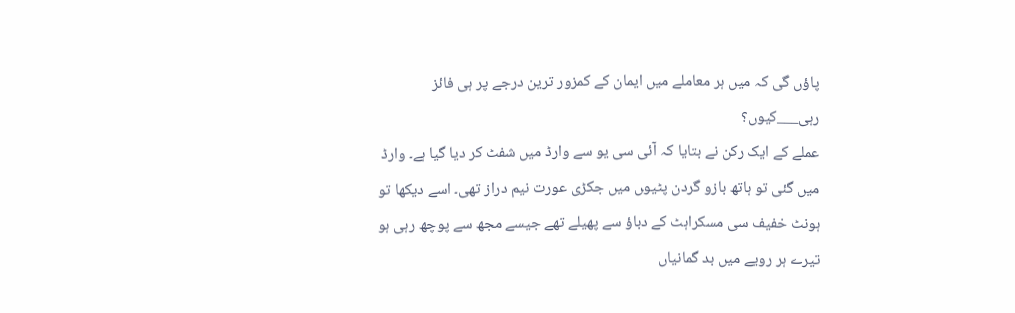پاؤں گی کہ میں ہر معاملے میں ایمان کے کمزور ترین درجے پر ہی فائز رہی___کیوں؟
عملے کے ایک رکن نے بتایا کہ آئی سی یو سے وارڈ میں شفٹ کر دیا گیا ہے۔ وارڈ میں گئی تو ہاتھ بازو گردن پٹیو‍ں میں جکڑی عورت نیم دراز تھی۔ اسے دیکھا تو ہونٹ خفیف سی مسکراہٹ کے دباؤ سے پھیلے تھے جیسے مجھ سے پوچھ رہی ہو
تیرے ہر رویے میں بد گمانیاں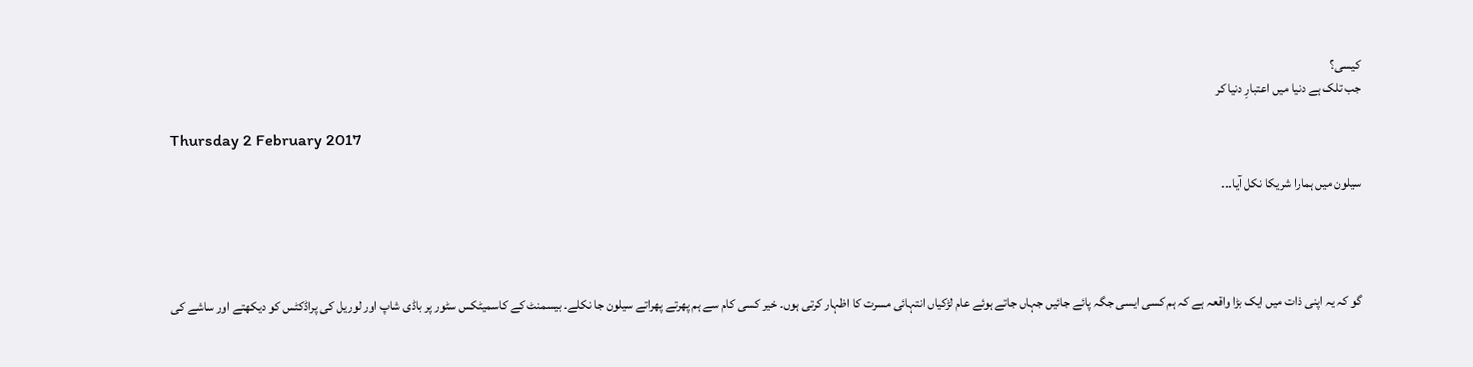کیسی؟
جب تلک ہے دنیا میں اعتبارِ دنیا کر

Thursday 2 February 2017

سیلون میں ہمارا شریکا نکل آیا۔۔۔




گو کہ یہ اپنی ذات میں ایک بڑا واقعہ ہے کہ ہم کسی ایسی جگہ پائے جائیں جہاں جاتے ہوئے عام لڑکیاں انتہائی مسرت کا اظہار کرتی ہوں۔ خیر کسی کام سے ہم پھرتے پھراتے سیلون جا نکلے۔ بیسمنٹ کے کاسمیٹکس سٹور پر باڈی شاپ اور لوریل کی پراڈکٹس کو دیکھتے اور ساشے کی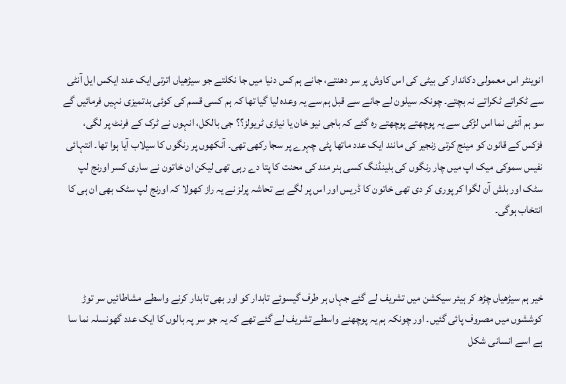انوینٹر اس معمولی دکاندار کی بیٹی کی اس کاوش پر سر دھنتے، جانے ہم کس دنیا میں جا نکلتے جو سیڑھیاں اترتی ایک عدد ایکس ایل آنٹی سے ٹکراتے ٹکراتے نہ بچتے۔ چونکہ سیلون لے جانے سے قبل ہم سے یہ وعدہ لیا گیا تھا کہ ہم کسی قسم کی کوئی بدتمیزی نہیں فرمائیں گے سو ہم آنٹی نما اس لڑکی سے یہ پوچھتے پوچھتے رہ گئے کہ باجی نیو خان یا نیازی ٹریولز؟؟ جی بالکل، انہوں نے ٹرک کے فرنٹ پر لگی، فزکس کے قانون کو مینج کرتی زنجیر کی مانند ایک عدد ماتھا پٹی چہرے پر سجا رکھی تھی۔ آنکھوں پر رنگوں کا سیلاب آیا ہوا تھا۔ انتہائی نفیس سموکی میک اپ میں چار رنگوں کی بلینڈنگ کسی ہنر مند کی محنت کا پتا دے رہی تھی لیکن ان خاتون نے ساری کسر اورنج لپ سٹک اور بلش آن لگوا کر پوری کر دی تھی خاتون کا ڈریس اور اس پر لگے بے تحاشہ پرلز نے یہ راز کھولا کہ اورنج لپ سٹک بھی ان ہی کا انتخاب ہوگی۔



خیر ہم سیڑھیاں چڑھ کر ہیئر سیکشن میں تشریف لے گئے جہاں ہر طرف گیسوئے تابدار کو اور بھی تابدار کرنے واسطے مشاطائیں سر توڑ کوششوں میں مصروف پائی گئیں۔ اور چونکہ ہم یہ پوچھنے واسطے تشریف لے گئے تھے کہ یہ جو سر پہ بالوں کا ایک عدد گھونسلہ نما سا ہے اسے انسانی شکل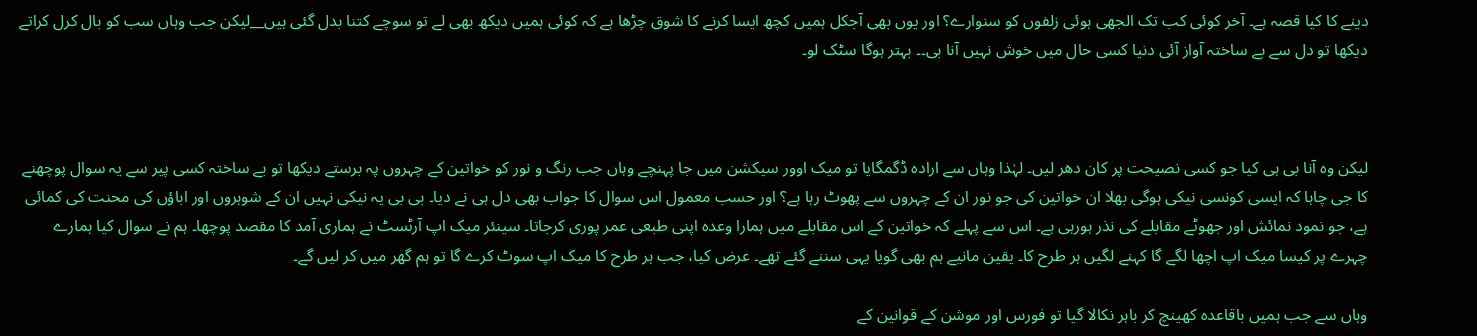دینے کا کیا قصہ ہے۔ آخر کوئی کب تک الجھی ہوئی زلفوں کو سنوارے؟ اور یوں بھی آجکل ہمیں کچھ ایسا کرنے کا شوق چڑھا ہے کہ کوئی ہمیں دیکھ بھی لے تو سوچے کتنا بدل گئی ہیں__لیکن جب وہاں سب کو بال کرل کراتے دیکھا تو دل سے بے ساختہ آواز آئی دنیا کسی حال میں خوش نہیں آنا بی۔۔ بہتر ہوگا سٹک لو۔



لیکن وہ آنا بی ہی کیا جو کسی نصیحت پر کان دھر لیں۔ لہٰذا وہاں سے ارادہ ڈگمگایا تو میک اوور سیکشن میں جا پہنچے وہاں جب رنگ و نور کو خواتین کے چہروں پہ برستے دیکھا تو بے ساختہ کسی پیر سے یہ سوال پوچھنے کا جی چاہا کہ ایسی کونسی نیکی ہوگی بھلا ان خواتین کی جو نور ان کے چہروں سے پھوٹ رہا ہے؟ اور حسب معمول اس سوال کا جواب بھی دل ہی نے دیا۔ بی بی یہ نیکی نہیں ان کے شوہروں اور اباؤں کی محنت کی کمائی ہے، جو نمود نمائش اور جھوٹے مقابلے کی نذر ہورہی ہے۔ اس سے پہلے کہ خواتین کے اس مقابلے میں ہمارا وعدہ اپنی طبعی عمر پوری کرجاتا۔ سینئر میک اپ آرٹسٹ نے ہماری آمد کا مقصد پوچھا۔ ہم نے سوال کیا ہمارے چہرے پر کیسا میک اپ اچھا لگے گا کہنے لگیں ہر طرح کا۔ یقین مانیے ہم بھی گویا یہی سننے گئے تھے۔ عرض کیا، جب ہر طرح کا میک اپ سوٹ کرے گا تو ہم گھر میں کر لیں گے۔

وہاں سے جب ہمیں باقاعدہ کھینچ کر باہر نکالا گیا تو فورس اور موشن کے قوانین کے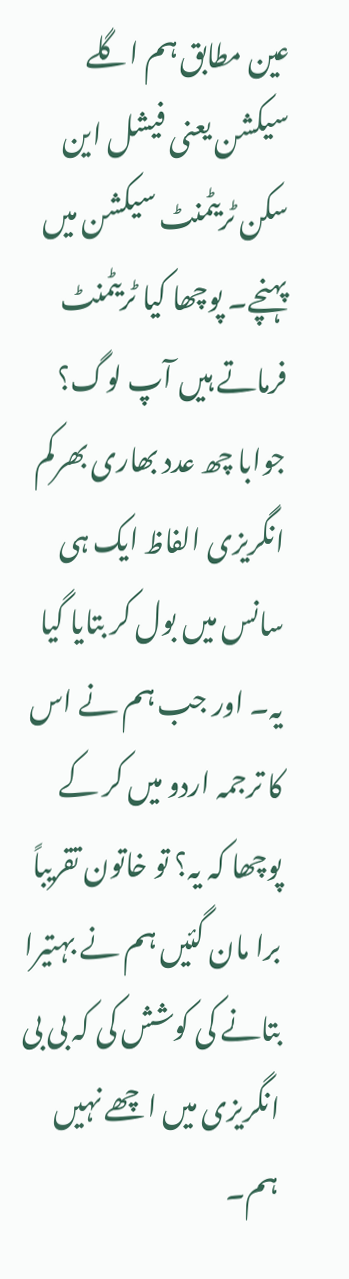عین مطابق ہم اگلے سیکشن یعنی فیشل این سکن ٹریٹمنٹ سیکشن میں پہنچے۔ پوچھا کیا ٹریٹمنٹ فرماتے ہیں آپ لوگ؟ جوابا چھ عدد بھاری بھرکم انگریزی الفاظ ایک ہی سانس میں بول کر بتایا گیا یہ۔ اور جب ہم نے اس کا ترجمہ اردو میں کر کے پوچھا کہ یہ؟ تو خاتون تقریباً برا مان گئیں ہم نے بہتیرا بتانے کی کوشش کی کہ بی بی انگریزی میں اچھے نہیں ہم۔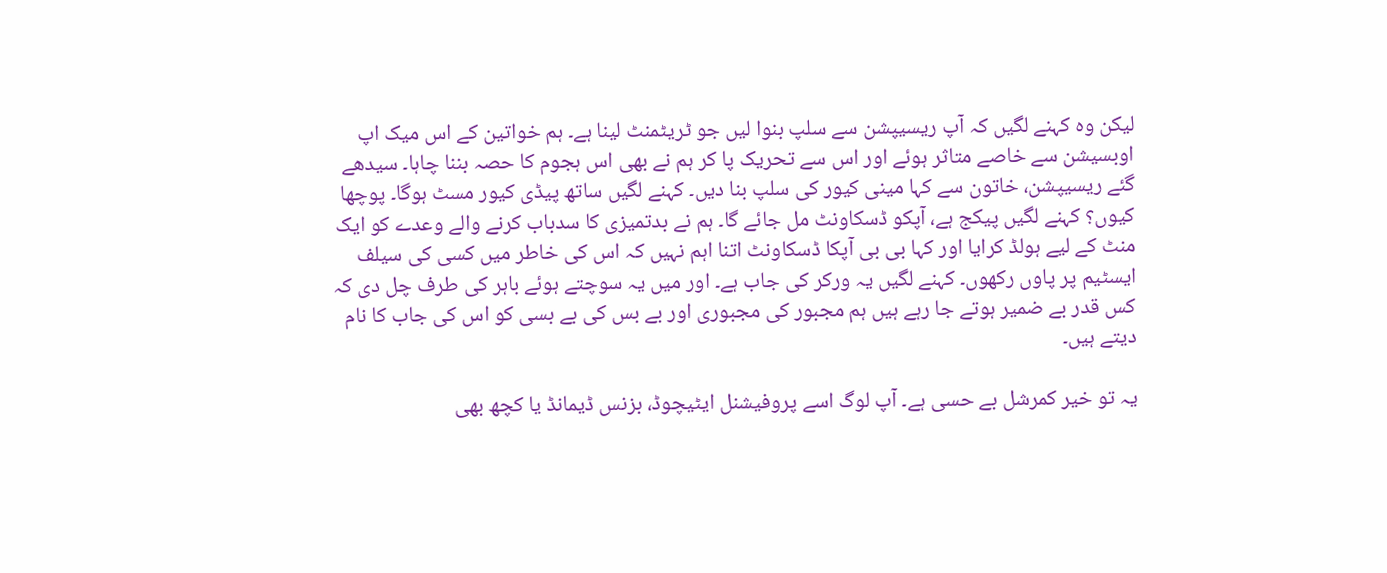لیکن وہ کہنے لگیں کہ آپ ریسیپشن سے سلپ بنوا لیں جو ٹریٹمنٹ لینا ہے۔ ہم خواتین کے اس میک اپ اوبسیشن سے خاصے متاثر ہوئے اور اس سے تحریک پا کر ہم نے بھی اس ہجوم کا حصہ بننا چاہا۔ سیدھے گئے ریسیپشن، خاتون سے کہا مینی کیور کی سلپ بنا دیں۔ کہنے لگیں ساتھ پیڈی کیور مسٹ ہوگا۔ پوچھا کیوں؟ کہنے لگیں پیکج ہے، آپکو ڈسکاونٹ مل جائے گا۔ ہم نے بدتمیزی کا سدباب کرنے والے وعدے کو ایک منٹ کے لیے ہولڈ کرایا اور کہا بی بی آپکا ڈسکاونٹ اتنا اہم نہیں کہ اس کی خاطر میں کسی کی سیلف ایسٹیم پر پاوں رکھوں۔ کہنے لگیں یہ ورکر کی جاب ہے۔ اور میں یہ سوچتے ہوئے باہر کی طرف چل دی کہ کس قدر بے ضمیر ہوتے جا رہے ہیں ہم مجبور کی مجبوری اور بے بس کی بے بسی کو اس کی جاب کا نام دیتے ہیں۔

یہ تو خیر کمرشل بے حسی ہے۔ آپ لوگ اسے پروفیشنل ایٹیچوڈ، بزنس ڈیمانڈ یا کچھ بھی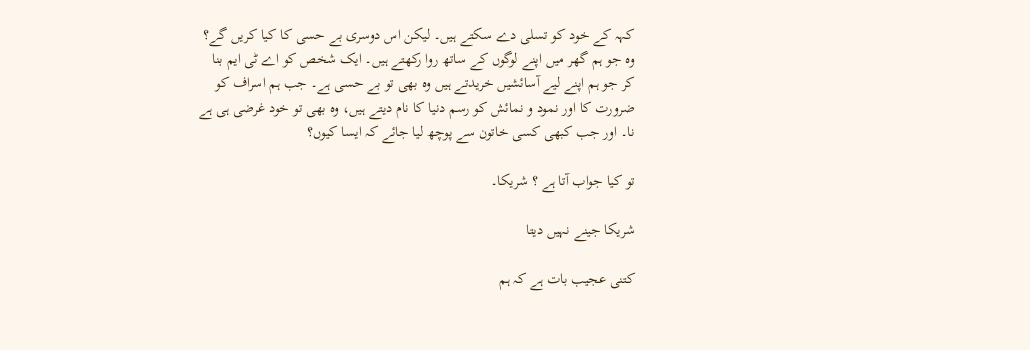کہہ کے خود کو تسلی دے سکتے ہیں۔ لیکن اس دوسری بے حسی کا کیا کریں گے؟ وہ جو ہم گھر میں اپنے لوگوں کے ساتھ روا رکھتے ہیں۔ ایک شخص کو اے ٹی ایم بنا کر جو ہم اپنے لیے آسائشیں خریدتے ہیں وہ بھی تو بے حسی ہے۔ جب ہم اسراف کو ضرورت کا اور نمود و نمائش کو رسم دنیا کا نام دیتے ہیں، وہ بھی تو خود غرضی ہی ہے نا۔ اور جب کبھی کسی خاتون سے پوچھ لیا جائے کہ ایسا کیوں؟

تو کیا جواب آتا ہے ؟ شریکا۔

شریکا جینے نہیں دیتا

کتنی عجیب بات ہے کہ ہم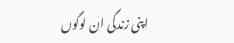اپنی زندگی ان لوگوں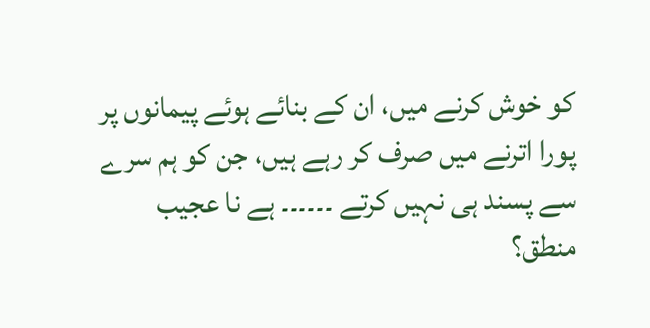کو خوش کرنے میں، ان کے بنائے ہوئے پیمانوں پر پورا اترنے میں صرف کر رہے ہیں، جن کو ہم سرے سے پسند ہی نہیں کرتے ۔۔۔۔۔۔ ہے نا عجیب منطق؟